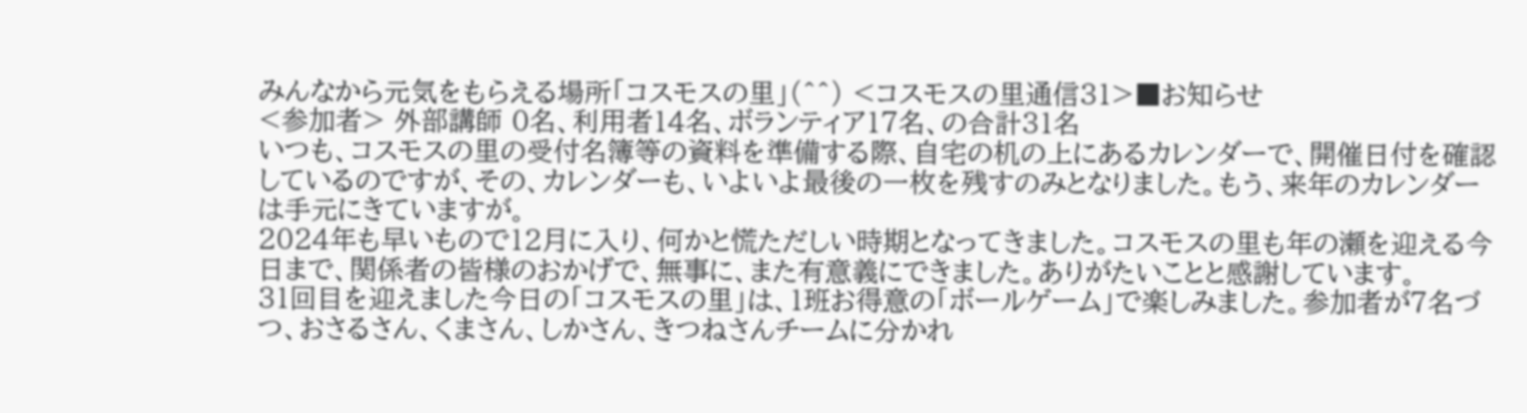みんなから元気をもらえる場所「コスモスの里」(^^) <コスモスの里通信31>■お知らせ
<参加者> 外部講師 0名、利用者14名、ボランティア17名、の合計31名
いつも、コスモスの里の受付名簿等の資料を準備する際、自宅の机の上にあるカレンダーで、開催日付を確認しているのですが、その、カレンダーも、いよいよ最後の一枚を残すのみとなりました。もう、来年のカレンダーは手元にきていますが。
2024年も早いもので12月に入り、何かと慌ただしい時期となってきました。コスモスの里も年の瀬を迎える今日まで、関係者の皆様のおかげで、無事に、また有意義にできました。ありがたいことと感謝しています。
31回目を迎えました今日の「コスモスの里」は、1班お得意の「ボールゲーム」で楽しみました。参加者が7名づつ、おさるさん、くまさん、しかさん、きつねさんチームに分かれ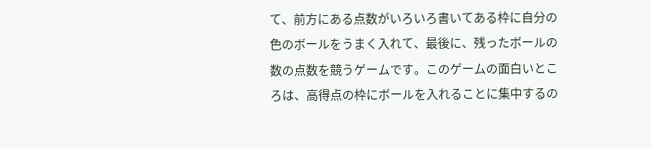て、前方にある点数がいろいろ書いてある枠に自分の色のボールをうまく入れて、最後に、残ったボールの数の点数を競うゲームです。このゲームの面白いところは、高得点の枠にボールを入れることに集中するの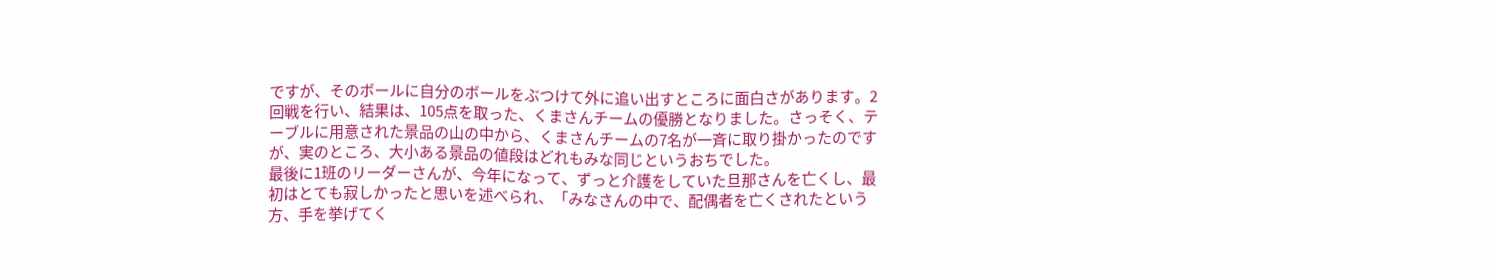ですが、そのボールに自分のボールをぶつけて外に追い出すところに面白さがあります。2回戦を行い、結果は、105点を取った、くまさんチームの優勝となりました。さっそく、テーブルに用意された景品の山の中から、くまさんチームの7名が一斉に取り掛かったのですが、実のところ、大小ある景品の値段はどれもみな同じというおちでした。
最後に1班のリーダーさんが、今年になって、ずっと介護をしていた旦那さんを亡くし、最初はとても寂しかったと思いを述べられ、「みなさんの中で、配偶者を亡くされたという方、手を挙げてく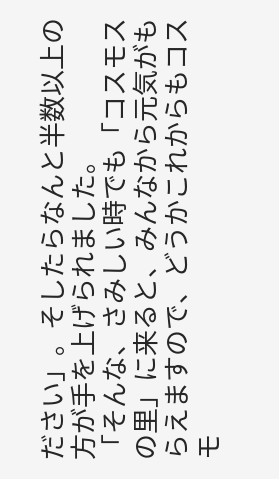ださい」。そしたらなんと半数以上の方が手を上げられました。
「そんな、さみしい時でも「コスモスの里」に来ると、みんなから元気がもらえますので、どうかこれからもコスモ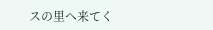スの里へ来てく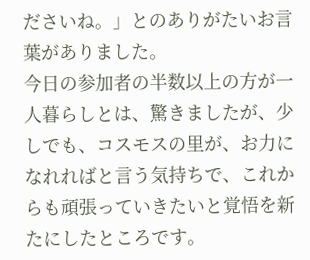ださいね。」とのありがたいお言葉がありました。
今日の参加者の半数以上の方が一人暮らしとは、驚きましたが、少しでも、コスモスの里が、お力になれればと言う気持ちで、これからも頑張っていきたいと覚悟を新たにしたところです。